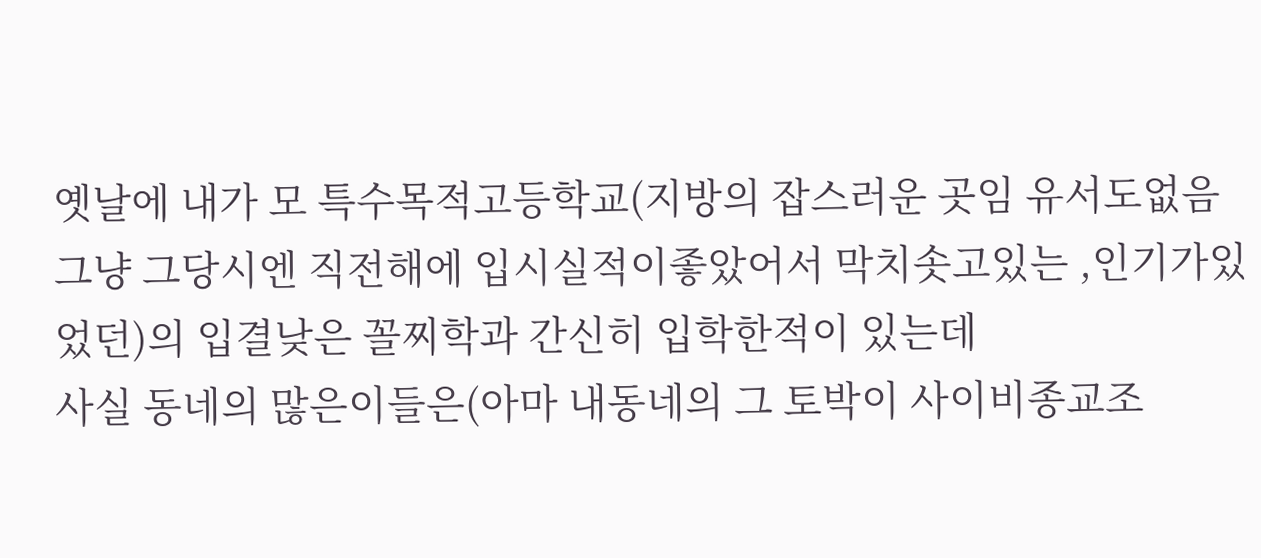옛날에 내가 모 특수목적고등학교(지방의 잡스러운 곳임 유서도없음 그냥 그당시엔 직전해에 입시실적이좋았어서 막치솟고있는 ,인기가있었던)의 입결낮은 꼴찌학과 간신히 입학한적이 있는데
사실 동네의 많은이들은(아마 내동네의 그 토박이 사이비종교조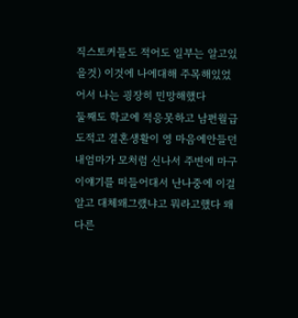직스토커들도 적어도 일부는 알고있을것) 이것에 나에대해 주목해있었어서 나는 굉장히 민망해했다
둘째도 학교에 적응못하고 남편월급도적고 결혼생활이 영 마음에안들던 내엄마가 모처럼 신나서 주변에 마구이얘기를 떠들어대서 난나중에 이걸알고 대체왜그랬냐고 뭐라고했다 왜다른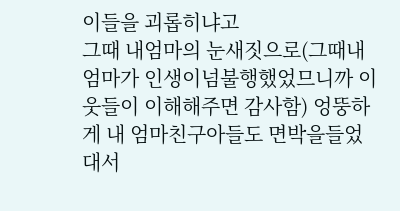이들을 괴롭히냐고
그때 내엄마의 눈새짓으로(그때내 엄마가 인생이넘불행했었므니까 이웃들이 이해해주면 감사함) 엉뚱하게 내 엄마친구아들도 면박을들었대서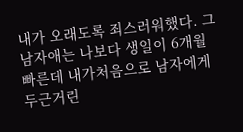내가 오래도록 죄스러워했다. 그남자애는 나보다 생일이 6개월빠른데 내가처음으로 남자에게 두근거린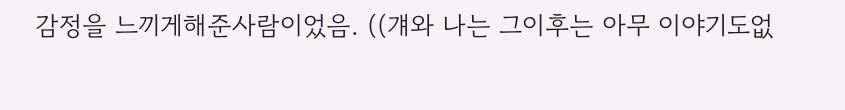감정을 느끼게해준사람이었음. ((걔와 나는 그이후는 아무 이야기도없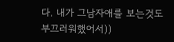다. 내가 그남자애를 보는것도부끄러워했어서))